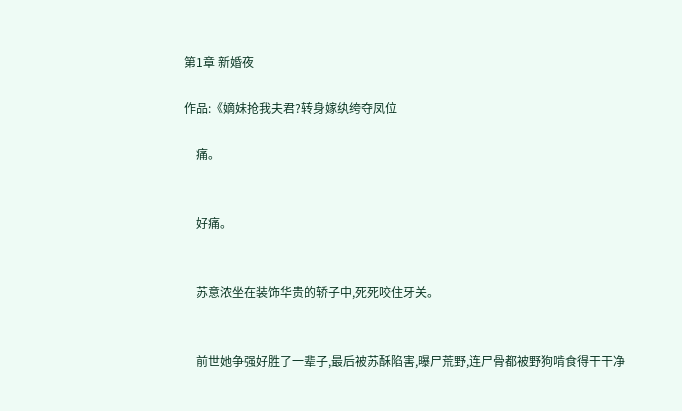第1章 新婚夜

作品:《嫡妹抢我夫君?转身嫁纨绔夺凤位

    痛。


    好痛。


    苏意浓坐在装饰华贵的轿子中,死死咬住牙关。


    前世她争强好胜了一辈子,最后被苏酥陷害,曝尸荒野,连尸骨都被野狗啃食得干干净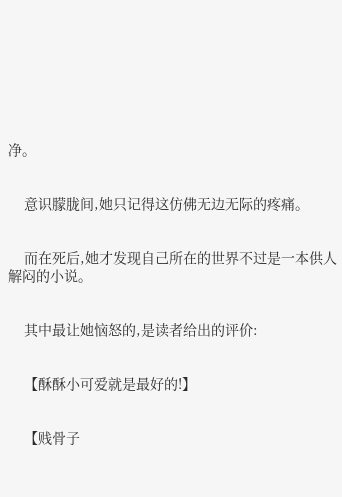净。


    意识朦胧间,她只记得这仿佛无边无际的疼痛。


    而在死后,她才发现自己所在的世界不过是一本供人解闷的小说。


    其中最让她恼怒的,是读者给出的评价:


    【酥酥小可爱就是最好的!】


    【贱骨子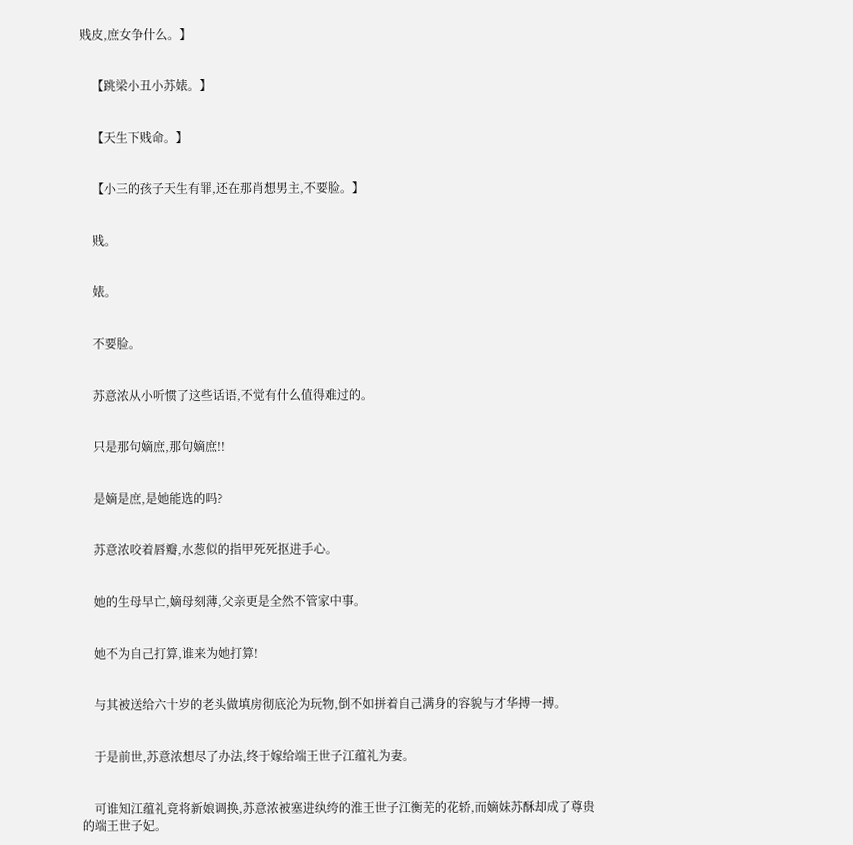贱皮,庶女争什么。】


    【跳梁小丑小苏婊。】


    【天生下贱命。】


    【小三的孩子天生有罪,还在那肖想男主,不要脸。】


    贱。


    婊。


    不要脸。


    苏意浓从小听惯了这些话语,不觉有什么值得难过的。


    只是那句嫡庶,那句嫡庶!!


    是嫡是庶,是她能选的吗?


    苏意浓咬着唇瓣,水葱似的指甲死死抠进手心。


    她的生母早亡,嫡母刻薄,父亲更是全然不管家中事。


    她不为自己打算,谁来为她打算!


    与其被送给六十岁的老头做填房彻底沦为玩物,倒不如拼着自己满身的容貌与才华搏一搏。


    于是前世,苏意浓想尽了办法,终于嫁给端王世子江蕴礼为妻。


    可谁知江蕴礼竟将新娘调换,苏意浓被塞进纨绔的淮王世子江衡芜的花轿,而嫡妹苏酥却成了尊贵的端王世子妃。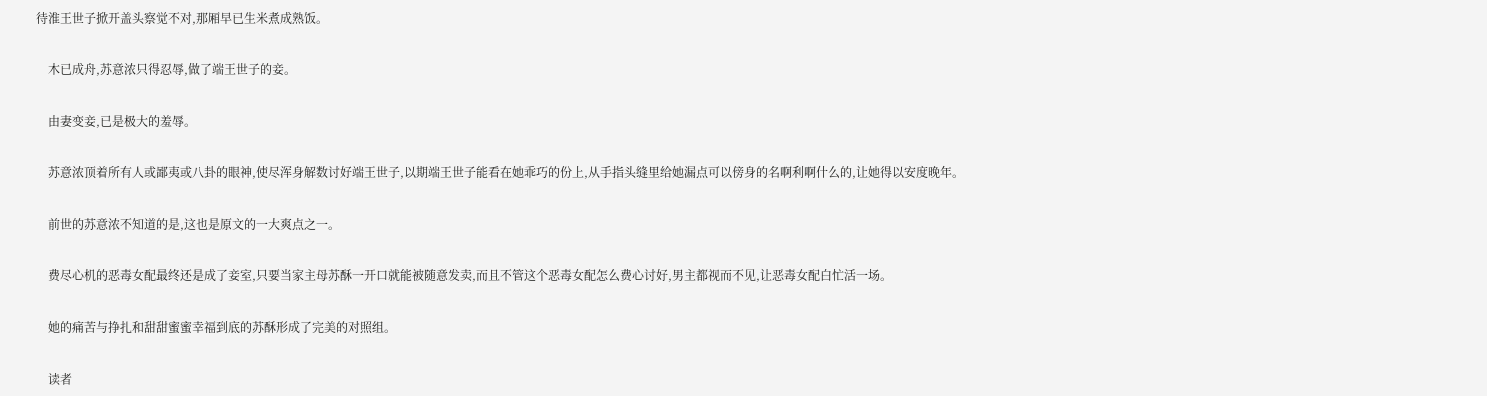待淮王世子掀开盖头察觉不对,那厢早已生米煮成熟饭。


    木已成舟,苏意浓只得忍辱,做了端王世子的妾。


    由妻变妾,已是极大的羞辱。


    苏意浓顶着所有人或鄙夷或八卦的眼神,使尽浑身解数讨好端王世子,以期端王世子能看在她乖巧的份上,从手指头缝里给她漏点可以傍身的名啊利啊什么的,让她得以安度晚年。


    前世的苏意浓不知道的是,这也是原文的一大爽点之一。


    费尽心机的恶毒女配最终还是成了妾室,只要当家主母苏酥一开口就能被随意发卖,而且不管这个恶毒女配怎么费心讨好,男主都视而不见,让恶毒女配白忙活一场。


    她的痛苦与挣扎和甜甜蜜蜜幸福到底的苏酥形成了完美的对照组。


    读者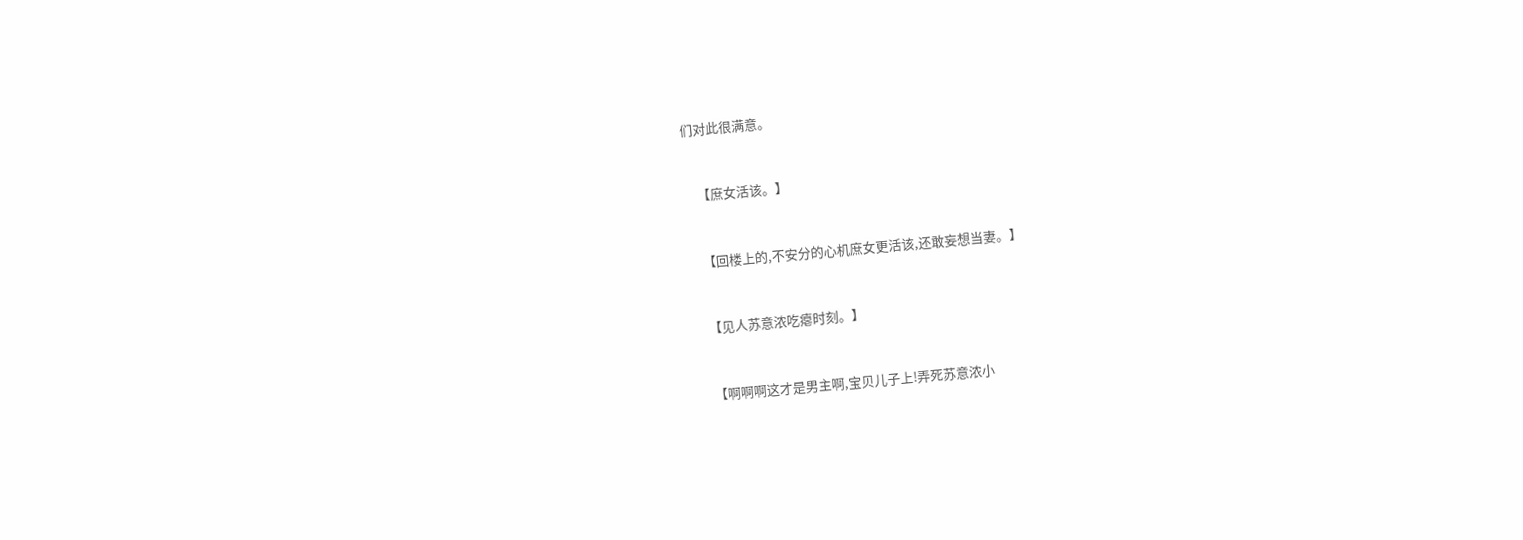们对此很满意。


    【庶女活该。】


    【回楼上的,不安分的心机庶女更活该,还敢妄想当妻。】


    【见人苏意浓吃瘪时刻。】


    【啊啊啊这才是男主啊,宝贝儿子上!弄死苏意浓小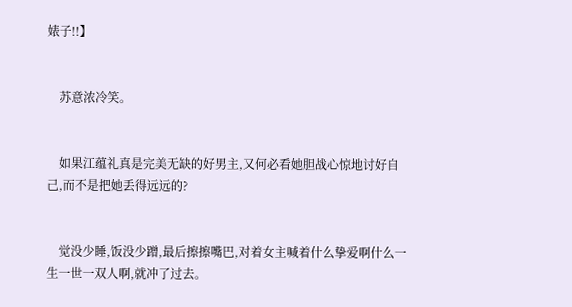婊子!!】


    苏意浓冷笑。


    如果江蕴礼真是完美无缺的好男主,又何必看她胆战心惊地讨好自己,而不是把她丢得远远的?


    觉没少睡,饭没少蹭,最后擦擦嘴巴,对着女主喊着什么挚爱啊什么一生一世一双人啊,就冲了过去。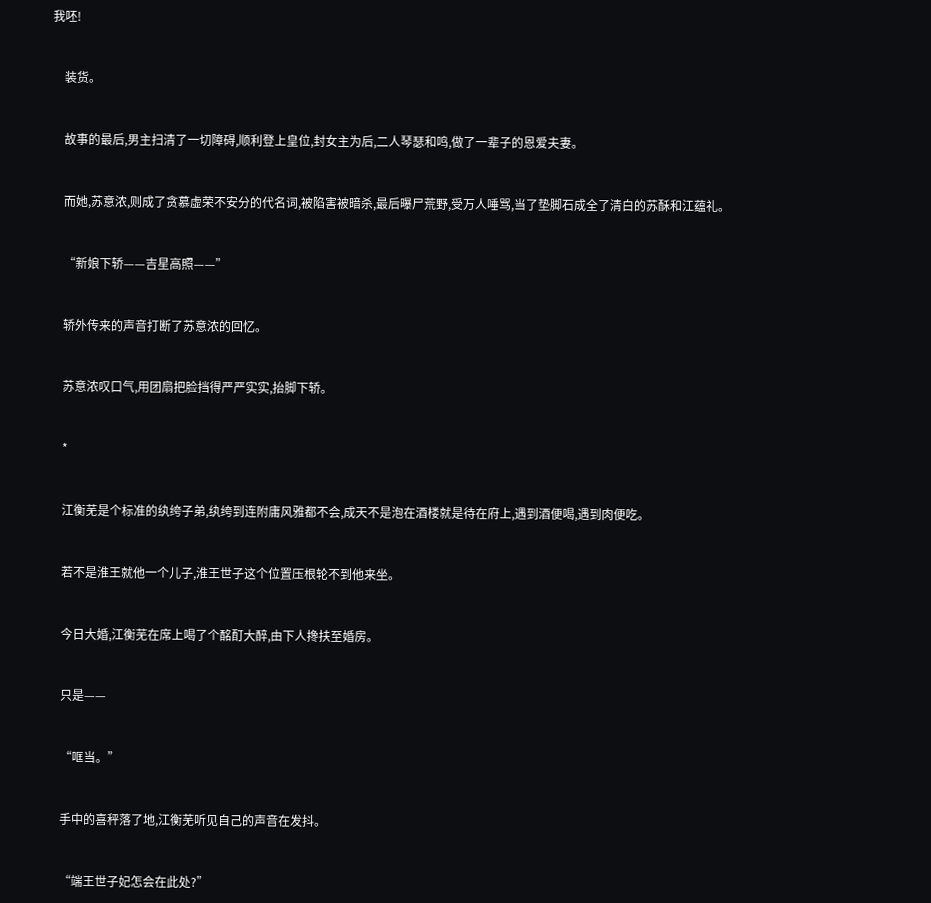我呸!


    装货。


    故事的最后,男主扫清了一切障碍,顺利登上皇位,封女主为后,二人琴瑟和鸣,做了一辈子的恩爱夫妻。


    而她,苏意浓,则成了贪慕虚荣不安分的代名词,被陷害被暗杀,最后曝尸荒野,受万人唾骂,当了垫脚石成全了清白的苏酥和江蕴礼。


    “新娘下轿——吉星高照——”


    轿外传来的声音打断了苏意浓的回忆。


    苏意浓叹口气,用团扇把脸挡得严严实实,抬脚下轿。


    *


    江衡芜是个标准的纨绔子弟,纨绔到连附庸风雅都不会,成天不是泡在酒楼就是待在府上,遇到酒便喝,遇到肉便吃。


    若不是淮王就他一个儿子,淮王世子这个位置压根轮不到他来坐。


    今日大婚,江衡芜在席上喝了个酩酊大醉,由下人搀扶至婚房。


    只是——


    “哐当。”


    手中的喜秤落了地,江衡芜听见自己的声音在发抖。


    “端王世子妃怎会在此处?”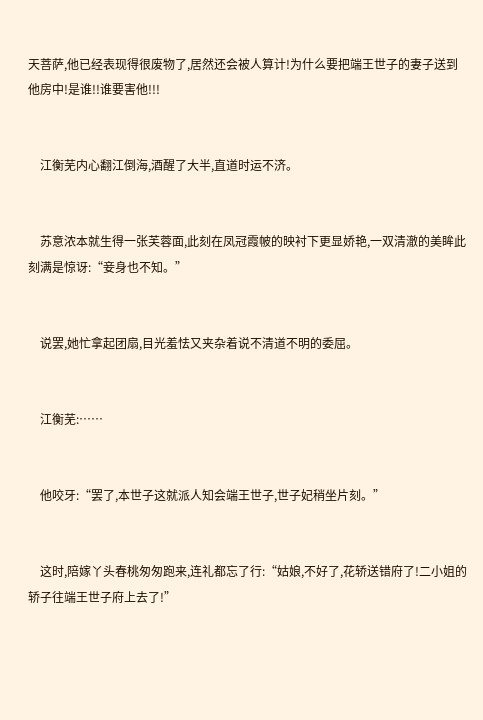天菩萨,他已经表现得很废物了,居然还会被人算计!为什么要把端王世子的妻子送到他房中!是谁!!谁要害他!!!


    江衡芜内心翻江倒海,酒醒了大半,直道时运不济。


    苏意浓本就生得一张芙蓉面,此刻在凤冠霞帔的映衬下更显娇艳,一双清澈的美眸此刻满是惊讶:“妾身也不知。”


    说罢,她忙拿起团扇,目光羞怯又夹杂着说不清道不明的委屈。


    江衡芜:……


    他咬牙:“罢了,本世子这就派人知会端王世子,世子妃稍坐片刻。”


    这时,陪嫁丫头春桃匆匆跑来,连礼都忘了行:“姑娘,不好了,花轿送错府了!二小姐的轿子往端王世子府上去了!”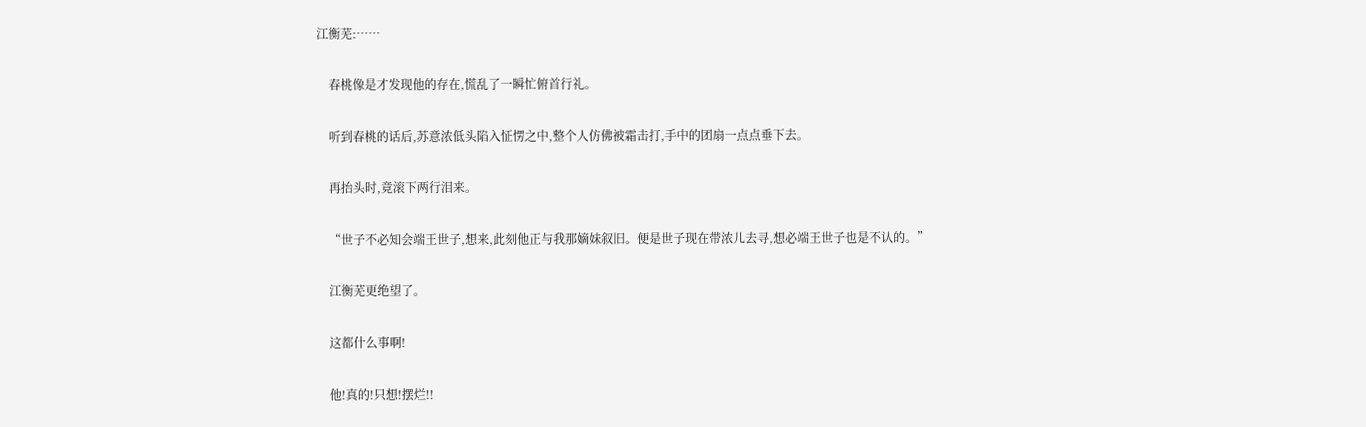江衡芜:……


    春桃像是才发现他的存在,慌乱了一瞬忙俯首行礼。


    听到春桃的话后,苏意浓低头陷入怔愣之中,整个人仿佛被霜击打,手中的团扇一点点垂下去。


    再抬头时,竟滚下两行泪来。


    “世子不必知会端王世子,想来,此刻他正与我那嫡妹叙旧。便是世子现在带浓儿去寻,想必端王世子也是不认的。”


    江衡芜更绝望了。


    这都什么事啊!


    他!真的!只想!摆烂!!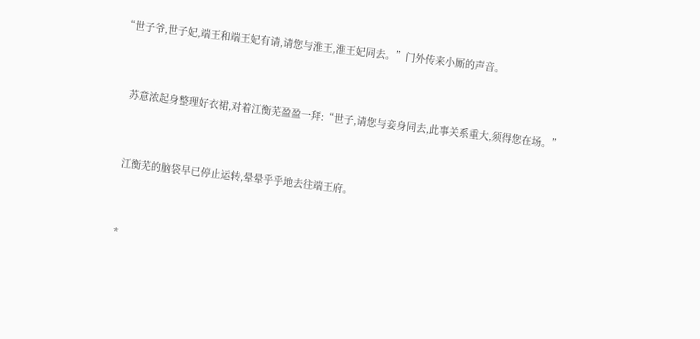“世子爷,世子妃,端王和端王妃有请,请您与淮王,淮王妃同去。”门外传来小厮的声音。


    苏意浓起身整理好衣裙,对着江衡芜盈盈一拜:“世子,请您与妾身同去,此事关系重大,须得您在场。”


    江衡芜的脑袋早已停止运转,晕晕乎乎地去往端王府。


    *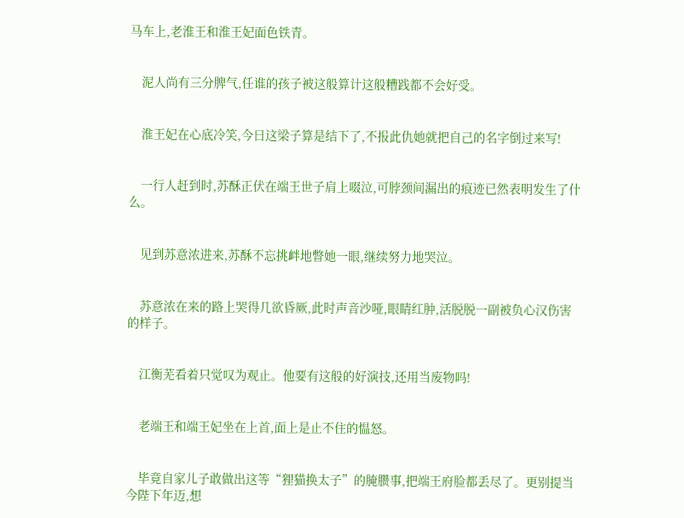马车上,老淮王和淮王妃面色铁青。


    泥人尚有三分脾气,任谁的孩子被这般算计这般糟践都不会好受。


    淮王妃在心底冷笑,今日这梁子算是结下了,不报此仇她就把自己的名字倒过来写!


    一行人赶到时,苏酥正伏在端王世子肩上啜泣,可脖颈间漏出的痕迹已然表明发生了什么。


    见到苏意浓进来,苏酥不忘挑衅地瞥她一眼,继续努力地哭泣。


    苏意浓在来的路上哭得几欲昏厥,此时声音沙哑,眼睛红肿,活脱脱一副被负心汉伤害的样子。


    江衡芜看着只觉叹为观止。他要有这般的好演技,还用当废物吗!


    老端王和端王妃坐在上首,面上是止不住的愠怒。


    毕竟自家儿子敢做出这等“狸猫换太子”的腌臜事,把端王府脸都丢尽了。更别提当今陛下年迈,想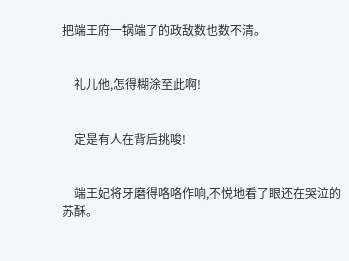把端王府一锅端了的政敌数也数不清。


    礼儿他,怎得糊涂至此啊!


    定是有人在背后挑唆!


    端王妃将牙磨得咯咯作响,不悦地看了眼还在哭泣的苏酥。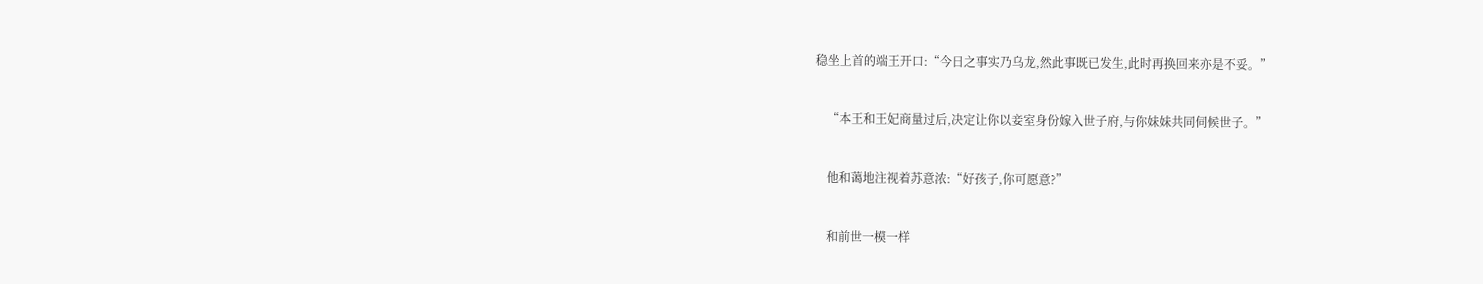稳坐上首的端王开口:“今日之事实乃乌龙,然此事既已发生,此时再换回来亦是不妥。”


    “本王和王妃商量过后,决定让你以妾室身份嫁入世子府,与你妹妹共同伺候世子。”


    他和蔼地注视着苏意浓:“好孩子,你可愿意?”


    和前世一模一样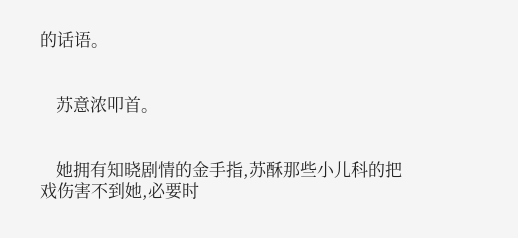的话语。


    苏意浓叩首。


    她拥有知晓剧情的金手指,苏酥那些小儿科的把戏伤害不到她,必要时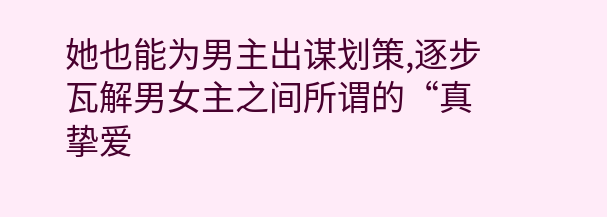她也能为男主出谋划策,逐步瓦解男女主之间所谓的“真挚爱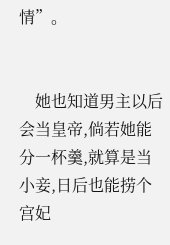情”。


    她也知道男主以后会当皇帝,倘若她能分一杯羹,就算是当小妾,日后也能捞个宫妃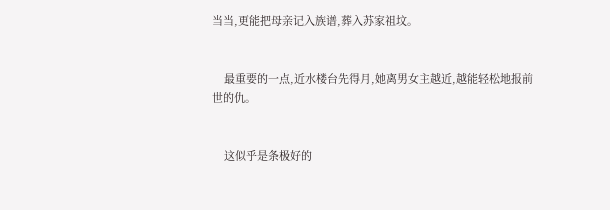当当,更能把母亲记入族谱,葬入苏家祖坟。


    最重要的一点,近水楼台先得月,她离男女主越近,越能轻松地报前世的仇。


    这似乎是条极好的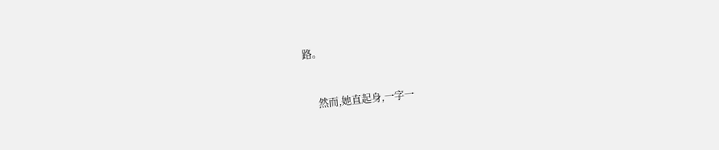路。


    然而,她直起身,一字一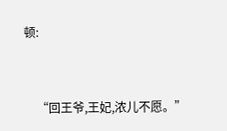顿:


    “回王爷,王妃,浓儿不愿。”